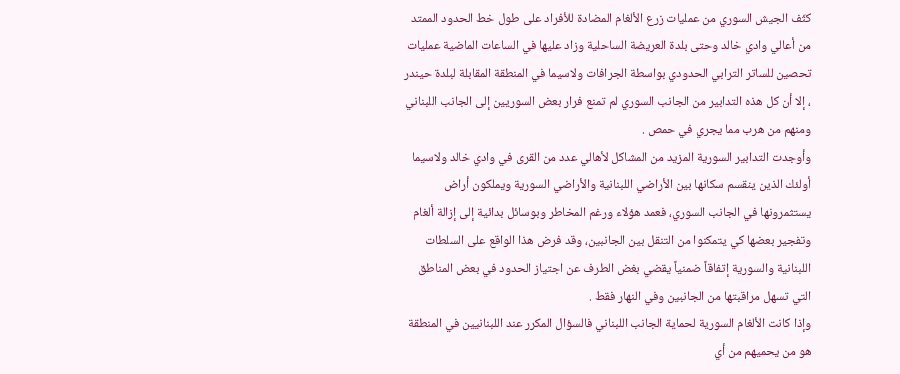كثّف الجيش السوري من عمليات زرع الألغام المضادة للأفراد على طول خط الحدود الممتد من أعالي وادي خالد وحتى بلدة العريضة الساحلية وزاد عليها في الساعات الماضية عمليات تحصين للساتر الترابي الحدودي بواسطة الجرافات ولاسيما في المنطقة المقابلة لبلدة حيندر ، إلا أن كل هذه التدابير من الجانب السوري لم تمنع فرار بعض السوريين إلى الجانب اللبناني ومنهم من هرب مما يجري في حمص .
وأوجدت التدابير السورية المزيد من المشاكل لأهالي عدد من القرى في وادي خالد ولاسيما أولئك الذين ينقسم سكانها بين الأراضي اللبنانية والأراضي السورية ويملكون أراض يستثمرونها في الجانب السوري، فعمد هؤلاء ورغم المخاطر وبوسائل بدائية إلى إزالة ألغام وتفجير بعضها كي يتمكنوا من التنقل بين الجانبين، وقد فرض هذا الواقع على السلطات اللبنانية والسورية إتفاقاً ضمنياً يقضي بغض الطرف عن اجتياز الحدود في بعض المناطق التي تسهل مراقبتها من الجانبين وفي النهار فقط .
وإذا كانت الألغام السورية لحماية الجانب اللبناني فالسؤال المكرر عند اللبنانيين في المنطقة هو من يحميهم من أي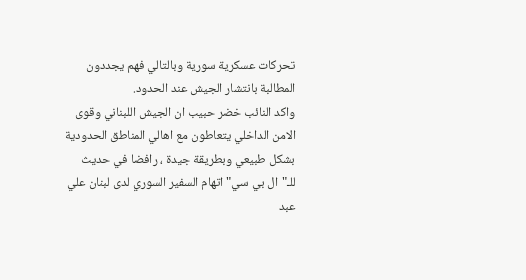تحركات عسكرية سورية وبالتالي فهم يجددون المطالبة بانتشار الجيش عند الحدود.
واكد النائب خضر حبيب ان الجيش اللبناني وقوى الامن الداخلي يتعاطون مع اهالي المناطق الحدودية بشكل طبيعي وبطريقة جيدة ، رافضا في حديث للـ"ال بي سي" اتهام السفير السوري لدى لبنان علي عبد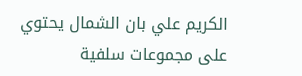الكريم علي بان الشمال يحتوي على مجموعات سلفية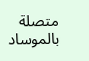متصلة بالموساد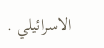الاسرائيلي .